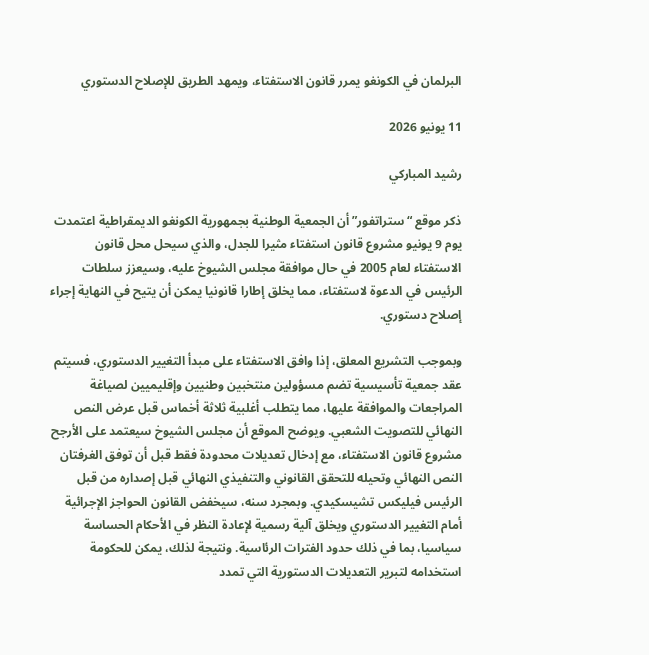البرلمان في الكونغو يمرر قانون الاستفتاء، ويمهد الطريق للإصلاح الدستوري

11 يونيو 2026

رشيد المباركي

ذكر موقع “ستراتفور” أن الجمعية الوطنية بجمهورية الكونغو الديمقراطية اعتمدت يوم 9 يونيو مشروع قانون استفتاء مثيرا للجدل، والذي سيحل محل قانون الاستفتاء لعام 2005 في حال موافقة مجلس الشيوخ عليه، وسيعزز سلطات الرئيس في الدعوة لاستفتاء، مما يخلق إطارا قانونيا يمكن أن يتيح في النهاية إجراء إصلاح دستوري.

وبموجب التشريع المعلق، إذا وافق الاستفتاء على مبدأ التغيير الدستوري، فسيتم عقد جمعية تأسيسية تضم مسؤولين منتخبين وطنيين وإقليميين لصياغة المراجعات والموافقة عليها، مما يتطلب أغلبية ثلاثة أخماس قبل عرض النص النهائي للتصويت الشعبي. ويوضح الموقع أن مجلس الشيوخ سيعتمد على الأرجح مشروع قانون الاستفتاء، مع إدخال تعديلات محدودة فقط قبل أن توفق الغرفتان النص النهائي وتحيله للتحقق القانوني والتنفيذي النهائي قبل إصداره من قبل الرئيس فيليكس تشيسكيدي. وبمجرد سنه، سيخفض القانون الحواجز الإجرائية أمام التغيير الدستوري ويخلق آلية رسمية لإعادة النظر في الأحكام الحساسة سياسيا، بما في ذلك حدود الفترات الرئاسية. ونتيجة لذلك، يمكن للحكومة استخدامه لتبرير التعديلات الدستورية التي تمدد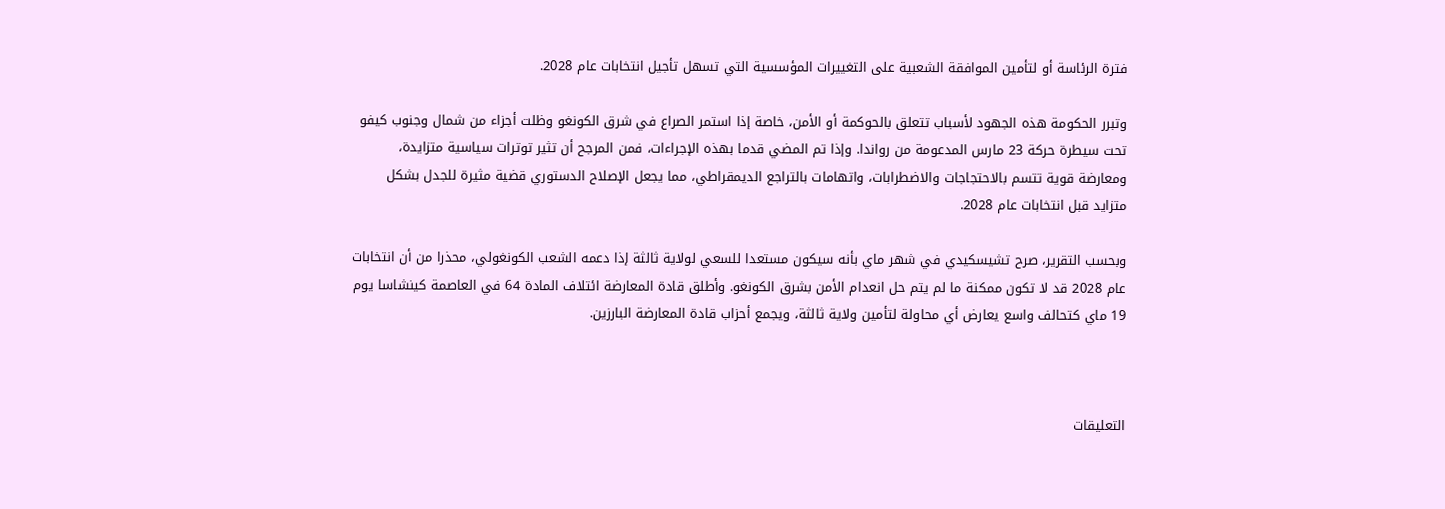فترة الرئاسة أو لتأمين الموافقة الشعبية على التغييرات المؤسسية التي تسهل تأجيل انتخابات عام 2028.

وتبرر الحكومة هذه الجهود لأسباب تتعلق بالحوكمة أو الأمن، خاصة إذا استمر الصراع في شرق الكونغو وظلت أجزاء من شمال وجنوب كيفو تحت سيطرة حركة 23 مارس المدعومة من رواندا. وإذا تم المضي قدما بهذه الإجراءات، فمن المرجح أن تثير توترات سياسية متزايدة، ومعارضة قوية تتسم بالاحتجاجات والاضطرابات، واتهامات بالتراجع الديمقراطي، مما يجعل الإصلاح الدستوري قضية مثيرة للجدل بشكل متزايد قبل انتخابات عام 2028.

وبحسب التقرير، صرح تشيسكيدي في شهر ماي بأنه سيكون مستعدا للسعي لولاية ثالثة إذا دعمه الشعب الكونغولي، محذرا من أن انتخابات عام 2028 قد لا تكون ممكنة ما لم يتم حل انعدام الأمن بشرق الكونغو. وأطلق قادة المعارضة ائتلاف المادة 64 في العاصمة كينشاسا يوم 19 ماي كتحالف واسع يعارض أي محاولة لتأمين ولاية ثالثة، ويجمع أحزاب قادة المعارضة البارزين.



التعليقات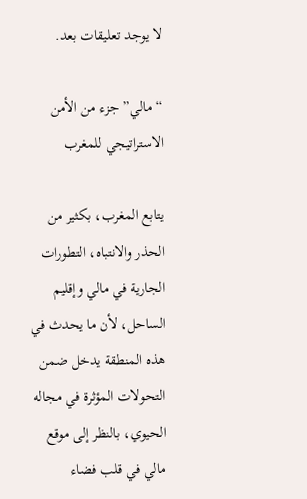لا يوجد تعليقات بعد.

“مالي” جزء من الأمن الاستراتيجي للمغرب

يتابع المغرب، بكثير من الحذر والانتباه، التطورات الجارية في مالي وإقليم الساحل، لأن ما يحدث في هذه المنطقة يدخل ضمن التحولات المؤثرة في مجاله الحيوي، بالنظر إلى موقع مالي في قلب فضاء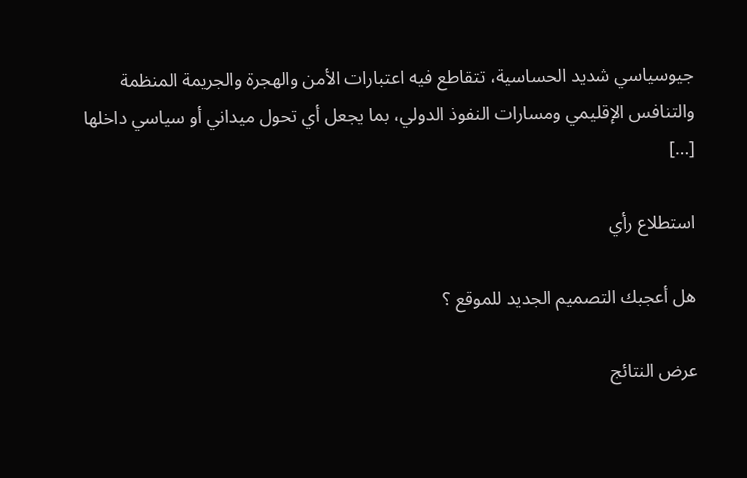جيوسياسي شديد الحساسية، تتقاطع فيه اعتبارات الأمن والهجرة والجريمة المنظمة والتنافس الإقليمي ومسارات النفوذ الدولي، بما يجعل أي تحول ميداني أو سياسي داخلها […]

استطلاع رأي

هل أعجبك التصميم الجديد للموقع ؟

عرض النتائج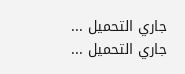جاري التحميل ... جاري التحميل ...